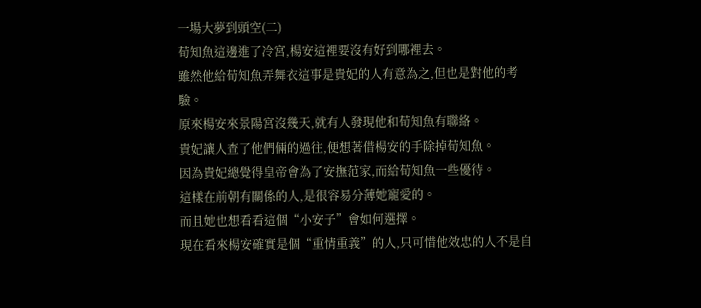一場大夢到頭空(二)
荀知魚這邊進了冷宮,楊安這裡要沒有好到哪裡去。
雖然他給荀知魚弄舞衣這事是貴妃的人有意為之,但也是對他的考驗。
原來楊安來景陽宮沒幾天,就有人發現他和荀知魚有聯絡。
貴妃讓人查了他們倆的過往,便想著借楊安的手除掉荀知魚。
因為貴妃總覺得皇帝會為了安撫范家,而給荀知魚一些優待。
這樣在前朝有關係的人,是很容易分薄她寵愛的。
而且她也想看看這個“小安子”會如何選擇。
現在看來楊安確實是個“重情重義”的人,只可惜他效忠的人不是自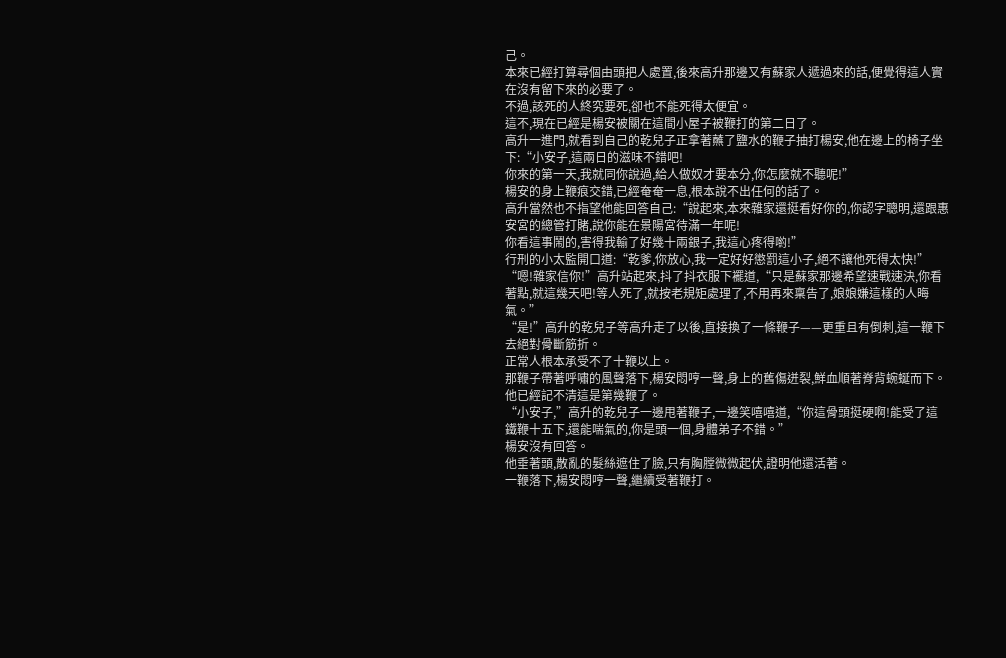己。
本來已經打算尋個由頭把人處置,後來高升那邊又有蘇家人遞過來的話,便覺得這人實在沒有留下來的必要了。
不過,該死的人終究要死,卻也不能死得太便宜。
這不,現在已經是楊安被關在這間小屋子被鞭打的第二日了。
高升一進門,就看到自己的乾兒子正拿著蘸了鹽水的鞭子抽打楊安,他在邊上的椅子坐下:“小安子,這兩日的滋味不錯吧!
你來的第一天,我就同你說過,給人做奴才要本分,你怎麼就不聽呢!”
楊安的身上鞭痕交錯,已經奄奄一息,根本說不出任何的話了。
高升當然也不指望他能回答自己:“說起來,本來雜家還挺看好你的,你認字聰明,還跟惠安宮的總管打賭,說你能在景陽宮待滿一年呢!
你看這事鬧的,害得我輸了好幾十兩銀子,我這心疼得喲!”
行刑的小太監開口道:“乾爹,你放心,我一定好好懲罰這小子,絕不讓他死得太快!”
“嗯!雜家信你!”高升站起來,抖了抖衣服下襬道,“只是蘇家那邊希望速戰速決,你看著點,就這幾天吧!等人死了,就按老規矩處理了,不用再來稟告了,娘娘嫌這樣的人晦氣。”
“是!”高升的乾兒子等高升走了以後,直接換了一條鞭子——更重且有倒刺,這一鞭下去絕對骨斷筋折。
正常人根本承受不了十鞭以上。
那鞭子帶著呼嘯的風聲落下,楊安悶哼一聲,身上的舊傷迸裂,鮮血順著脊背蜿蜒而下。
他已經記不清這是第幾鞭了。
“小安子,”高升的乾兒子一邊甩著鞭子,一邊笑嘻嘻道,“你這骨頭挺硬啊!能受了這鐵鞭十五下,還能喘氣的,你是頭一個,身體弟子不錯。”
楊安沒有回答。
他垂著頭,散亂的髮絲遮住了臉,只有胸膛微微起伏,證明他還活著。
一鞭落下,楊安悶哼一聲,繼續受著鞭打。